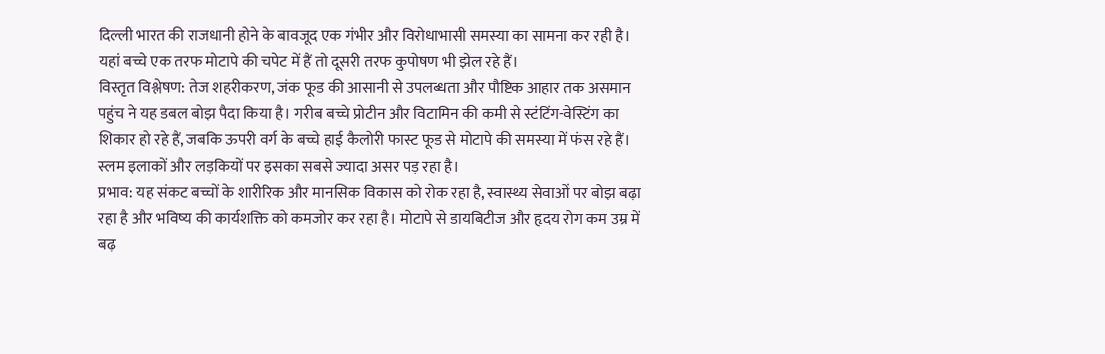दिल्ली भारत की राजधानी होने के बावजूद एक गंभीर और विरोधाभासी समस्या का सामना कर रही है। यहां बच्चे एक तरफ मोटापे की चपेट में हैं तो दूसरी तरफ कुपोषण भी झेल रहे हैं।
विस्तृत विश्लेषण: तेज शहरीकरण, जंक फूड की आसानी से उपलब्धता और पौष्टिक आहार तक असमान पहुंच ने यह डबल बोझ पैदा किया है। गरीब बच्चे प्रोटीन और विटामिन की कमी से स्टंटिंग-वेस्टिंग का शिकार हो रहे हैं, जबकि ऊपरी वर्ग के बच्चे हाई कैलोरी फास्ट फूड से मोटापे की समस्या में फंस रहे हैं। स्लम इलाकों और लड़कियों पर इसका सबसे ज्यादा असर पड़ रहा है।
प्रभाव: यह संकट बच्चों के शारीरिक और मानसिक विकास को रोक रहा है, स्वास्थ्य सेवाओं पर बोझ बढ़ा रहा है और भविष्य की कार्यशक्ति को कमजोर कर रहा है। मोटापे से डायबिटीज और हृदय रोग कम उम्र में बढ़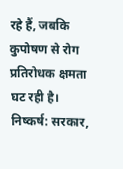रहे हैं, जबकि कुपोषण से रोग प्रतिरोधक क्षमता घट रही है।
निष्कर्ष: सरकार,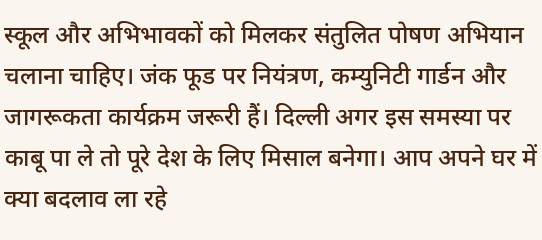स्कूल और अभिभावकों को मिलकर संतुलित पोषण अभियान चलाना चाहिए। जंक फूड पर नियंत्रण, कम्युनिटी गार्डन और जागरूकता कार्यक्रम जरूरी हैं। दिल्ली अगर इस समस्या पर काबू पा ले तो पूरे देश के लिए मिसाल बनेगा। आप अपने घर में क्या बदलाव ला रहे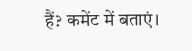हैं? कमेंट में बताएं।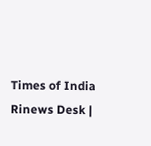Times of India
Rinews Desk |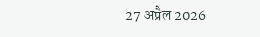27 अप्रैल 2026